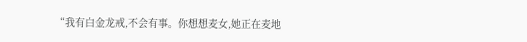“我有白金龙戒,不会有事。你想想麦女,她正在麦地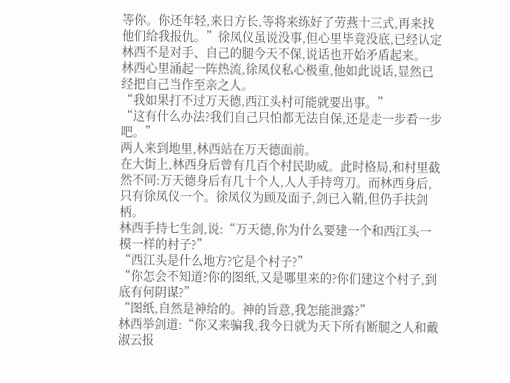等你。你还年轻,来日方长,等将来练好了劳燕十三式,再来找他们给我报仇。”徐凤仪虽说没事,但心里毕竟没底,已经认定林西不是对手、自己的腿今天不保,说话也开始矛盾起来。
林西心里涌起一阵热流,徐凤仪私心极重,他如此说话,显然已经把自己当作至亲之人。
“我如果打不过万天德,西江头村可能就要出事。”
“这有什么办法?我们自己只怕都无法自保,还是走一步看一步吧。”
两人来到地里,林西站在万天德面前。
在大街上,林西身后曾有几百个村民助威。此时格局,和村里截然不同:万天德身后有几十个人,人人手持弯刀。而林西身后,只有徐凤仪一个。徐凤仪为顾及面子,剑已入鞘,但仍手扶剑柄。
林西手持七生剑,说:“万天德,你为什么要建一个和西江头一模一样的村子?”
“西江头是什么地方?它是个村子?”
“你怎会不知道?你的图纸,又是哪里来的?你们建这个村子,到底有何阴谋?”
“图纸,自然是神给的。神的旨意,我怎能泄露?”
林西举剑道:“你又来骗我,我今日就为天下所有断腿之人和戴淑云报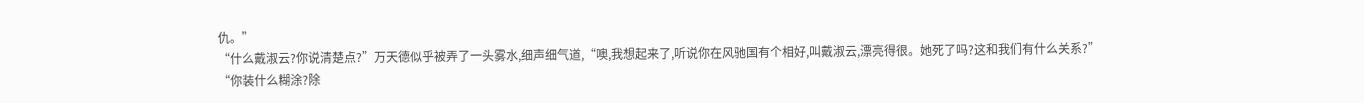仇。”
“什么戴淑云?你说清楚点?”万天德似乎被弄了一头雾水,细声细气道,“噢,我想起来了,听说你在风驰国有个相好,叫戴淑云,漂亮得很。她死了吗?这和我们有什么关系?”
“你装什么糊涂?除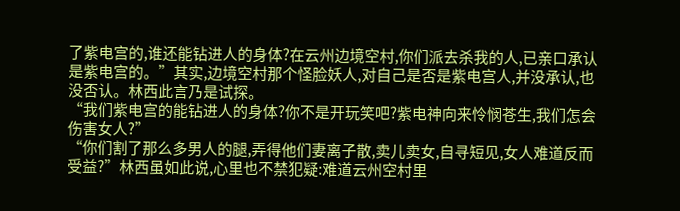了紫电宫的,谁还能钻进人的身体?在云州边境空村,你们派去杀我的人,已亲口承认是紫电宫的。”其实,边境空村那个怪脸妖人,对自己是否是紫电宫人,并没承认,也没否认。林西此言乃是试探。
“我们紫电宫的能钻进人的身体?你不是开玩笑吧?紫电神向来怜悯苍生,我们怎会伤害女人?”
“你们割了那么多男人的腿,弄得他们妻离子散,卖儿卖女,自寻短见,女人难道反而受益?”林西虽如此说,心里也不禁犯疑:难道云州空村里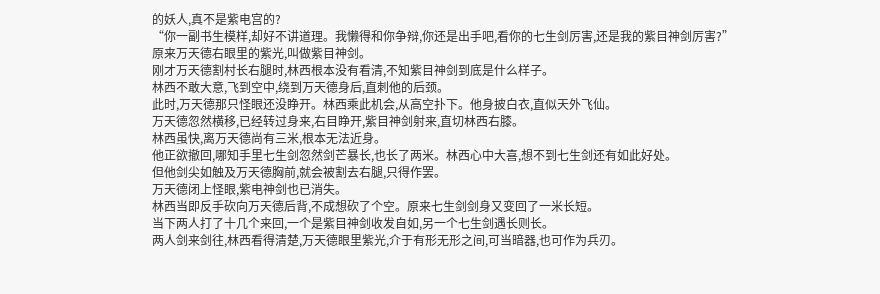的妖人,真不是紫电宫的?
“你一副书生模样,却好不讲道理。我懒得和你争辩,你还是出手吧,看你的七生剑厉害,还是我的紫目神剑厉害?”
原来万天德右眼里的紫光,叫做紫目神剑。
刚才万天德割村长右腿时,林西根本没有看清,不知紫目神剑到底是什么样子。
林西不敢大意,飞到空中,绕到万天德身后,直刺他的后颈。
此时,万天德那只怪眼还没睁开。林西乘此机会,从高空扑下。他身披白衣,直似天外飞仙。
万天德忽然横移,已经转过身来,右目睁开,紫目神剑射来,直切林西右膝。
林西虽快,离万天德尚有三米,根本无法近身。
他正欲撤回,哪知手里七生剑忽然剑芒暴长,也长了两米。林西心中大喜,想不到七生剑还有如此好处。
但他剑尖如触及万天德胸前,就会被割去右腿,只得作罢。
万天德闭上怪眼,紫电神剑也已消失。
林西当即反手砍向万天德后背,不成想砍了个空。原来七生剑剑身又变回了一米长短。
当下两人打了十几个来回,一个是紫目神剑收发自如,另一个七生剑遇长则长。
两人剑来剑往,林西看得清楚,万天德眼里紫光,介于有形无形之间,可当暗器,也可作为兵刃。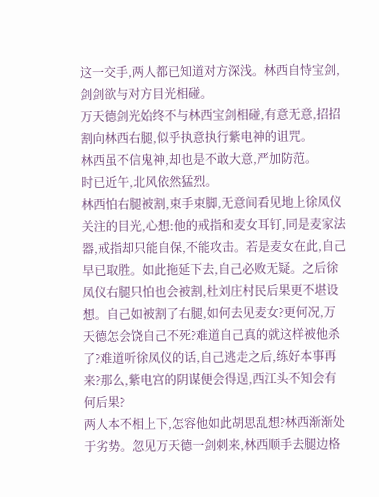这一交手,两人都已知道对方深浅。林西自恃宝剑,剑剑欲与对方目光相碰。
万天德剑光始终不与林西宝剑相碰,有意无意,招招割向林西右腿,似乎执意执行紫电神的诅咒。
林西虽不信鬼神,却也是不敢大意,严加防范。
时已近午,北风依然猛烈。
林西怕右腿被割,束手束脚,无意间看见地上徐凤仪关注的目光,心想:他的戒指和麦女耳钉,同是麦家法器,戒指却只能自保,不能攻击。若是麦女在此,自己早已取胜。如此拖延下去,自己必败无疑。之后徐凤仪右腿只怕也会被割,杜刘庄村民后果更不堪设想。自己如被割了右腿,如何去见麦女?更何况,万天德怎会饶自己不死?难道自己真的就这样被他杀了?难道听徐凤仪的话,自己逃走之后,练好本事再来?那么,紫电宫的阴谋便会得逞,西江头不知会有何后果?
两人本不相上下,怎容他如此胡思乱想?林西渐渐处于劣势。忽见万天德一剑刺来,林西顺手去腿边格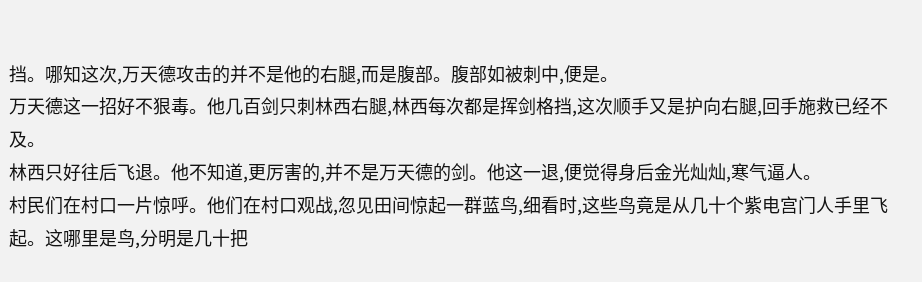挡。哪知这次,万天德攻击的并不是他的右腿,而是腹部。腹部如被刺中,便是。
万天德这一招好不狠毒。他几百剑只刺林西右腿,林西每次都是挥剑格挡,这次顺手又是护向右腿,回手施救已经不及。
林西只好往后飞退。他不知道,更厉害的,并不是万天德的剑。他这一退,便觉得身后金光灿灿,寒气逼人。
村民们在村口一片惊呼。他们在村口观战,忽见田间惊起一群蓝鸟,细看时,这些鸟竟是从几十个紫电宫门人手里飞起。这哪里是鸟,分明是几十把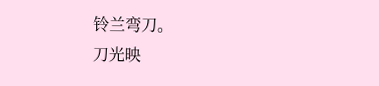铃兰弯刀。
刀光映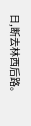日,断去林西后路。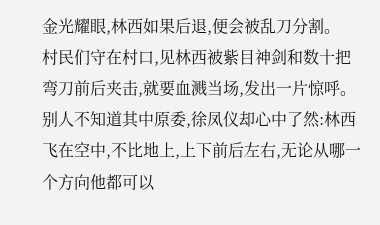金光耀眼,林西如果后退,便会被乱刀分割。
村民们守在村口,见林西被紫目神剑和数十把弯刀前后夹击,就要血溅当场,发出一片惊呼。
别人不知道其中原委,徐凤仪却心中了然:林西飞在空中,不比地上,上下前后左右,无论从哪一个方向他都可以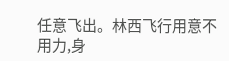任意飞出。林西飞行用意不用力,身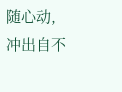随心动,冲出自不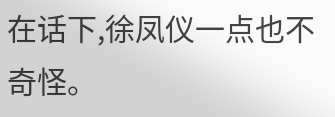在话下,徐凤仪一点也不奇怪。